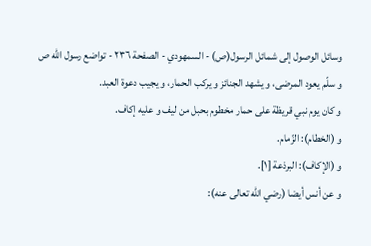وسائل الوصول إلى شمائل الرسول(ص) - السمهودي - الصفحة ٢٣٦ - تواضع رسول اللّه ص
و سلّم يعود المرضى، و يشهد الجنائز و يركب الحمار، و يجيب دعوة العبد.
و كان يوم نبي قريظة على حمار مخطوم بحبل من ليف و عليه إكاف.
و (الخطام): الزّمام.
و (الإكاف): البرذعة [١].
و عن أنس أيضا (رضي الله تعالى عنه):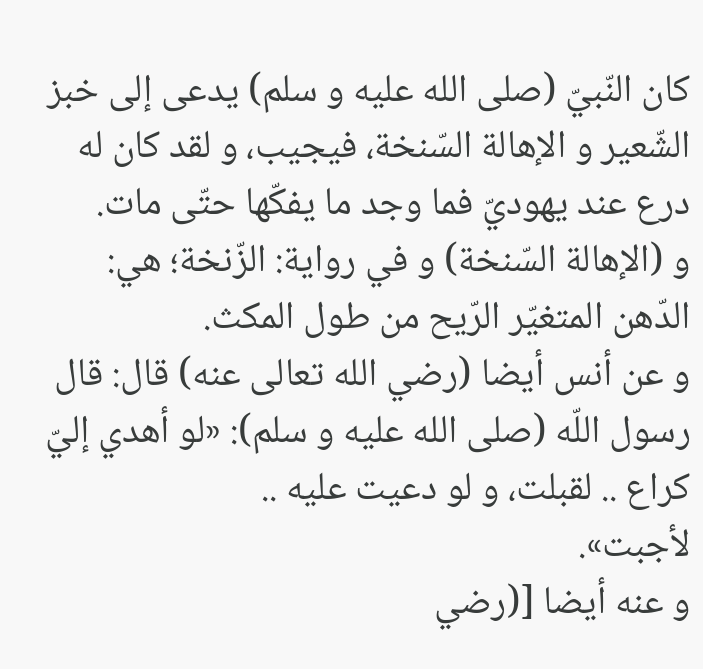كان النّبيّ (صلى الله عليه و سلم) يدعى إلى خبز الشّعير و الإهالة السّنخة، فيجيب، و لقد كان له درع عند يهوديّ فما وجد ما يفكّها حتّى مات.
و (الإهالة السّنخة) و في رواية: الزّنخة؛ هي: الدّهن المتغيّر الرّيح من طول المكث.
و عن أنس أيضا (رضي الله تعالى عنه) قال: قال رسول اللّه (صلى الله عليه و سلم): «لو أهدي إليّ كراع .. لقبلت، و لو دعيت عليه ..
لأجبت».
و عنه أيضا [(رضي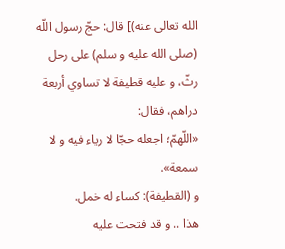الله تعالى عنه)] قال: حجّ رسول اللّه (صلى الله عليه و سلم) على رحل رثّ، و عليه قطيفة لا تساوي أربعة دراهم، فقال:
«اللّهمّ؛ اجعله حجّا لا رياء فيه و لا سمعة».
و (القطيفة): كساء له خمل.
هذا .. و قد فتحت عليه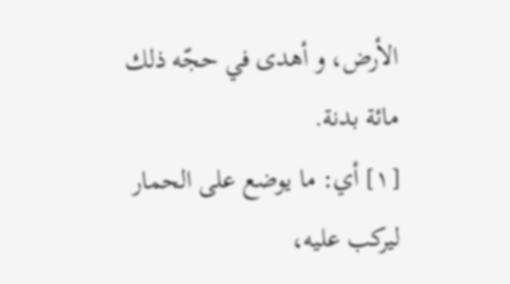الأرض، و أهدى في حجّه ذلك مائة بدنة.
[١] أي: ما يوضع على الحمار ليركب عليه،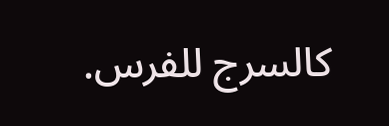كالسرج للفرس.